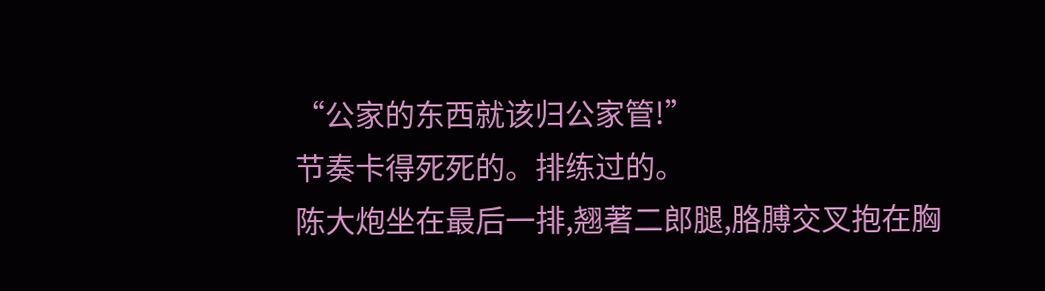“公家的东西就该归公家管!”
节奏卡得死死的。排练过的。
陈大炮坐在最后一排,翘著二郎腿,胳膊交叉抱在胸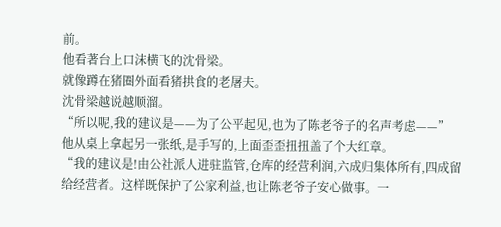前。
他看著台上口沫横飞的沈骨梁。
就像蹲在猪圈外面看猪拱食的老屠夫。
沈骨梁越说越顺溜。
“所以呢,我的建议是——为了公平起见,也为了陈老爷子的名声考虑——”
他从桌上拿起另一张纸,是手写的,上面歪歪扭扭盖了个大红章。
“我的建议是!由公社派人进驻监管,仓库的经营利润,六成归集体所有,四成留给经营者。这样既保护了公家利益,也让陈老爷子安心做事。一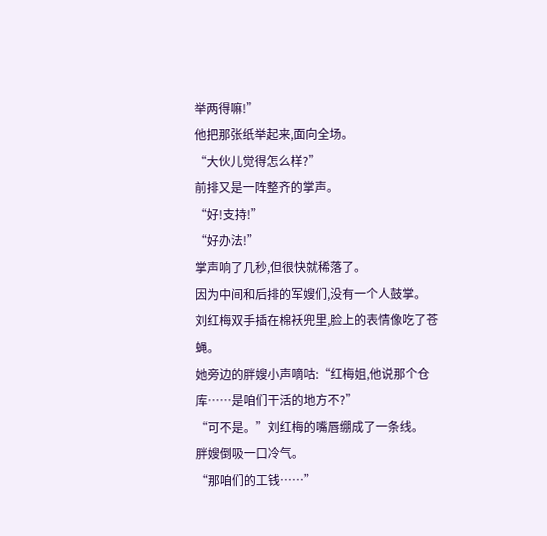举两得嘛!”
他把那张纸举起来,面向全场。
“大伙儿觉得怎么样?”
前排又是一阵整齐的掌声。
“好!支持!”
“好办法!”
掌声响了几秒,但很快就稀落了。
因为中间和后排的军嫂们,没有一个人鼓掌。
刘红梅双手插在棉袄兜里,脸上的表情像吃了苍蝇。
她旁边的胖嫂小声嘀咕:“红梅姐,他说那个仓库……是咱们干活的地方不?”
“可不是。”刘红梅的嘴唇绷成了一条线。
胖嫂倒吸一口冷气。
“那咱们的工钱……”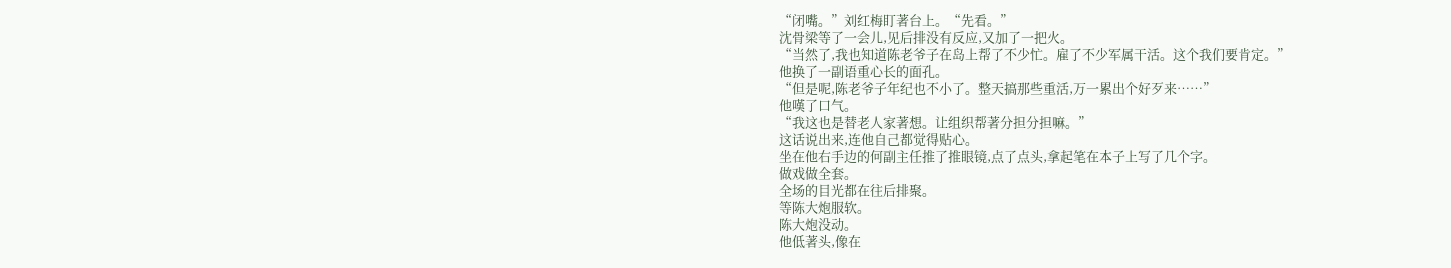“闭嘴。”刘红梅盯著台上。“先看。”
沈骨梁等了一会儿,见后排没有反应,又加了一把火。
“当然了,我也知道陈老爷子在岛上帮了不少忙。雇了不少军属干活。这个我们要肯定。”
他换了一副语重心长的面孔。
“但是呢,陈老爷子年纪也不小了。整天搞那些重活,万一累出个好歹来……”
他嘆了口气。
“我这也是替老人家著想。让组织帮著分担分担嘛。”
这话说出来,连他自己都觉得贴心。
坐在他右手边的何副主任推了推眼镜,点了点头,拿起笔在本子上写了几个字。
做戏做全套。
全场的目光都在往后排聚。
等陈大炮服软。
陈大炮没动。
他低著头,像在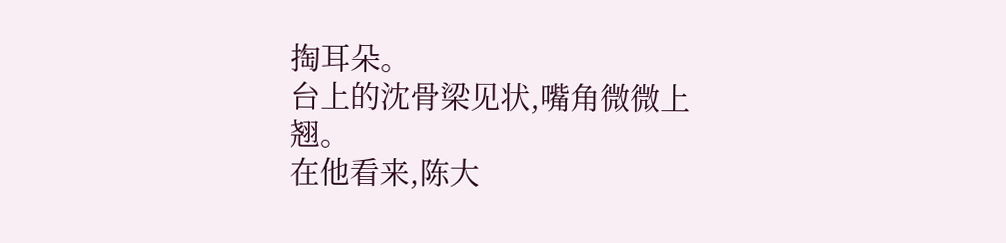掏耳朵。
台上的沈骨梁见状,嘴角微微上翘。
在他看来,陈大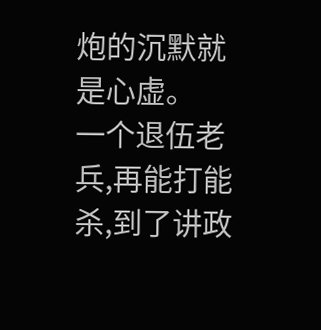炮的沉默就是心虚。
一个退伍老兵,再能打能杀,到了讲政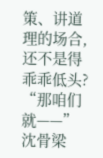策、讲道理的场合,还不是得乖乖低头?
“那咱们就——”
沈骨梁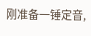刚准备一锤定音,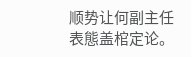顺势让何副主任表態盖棺定论。